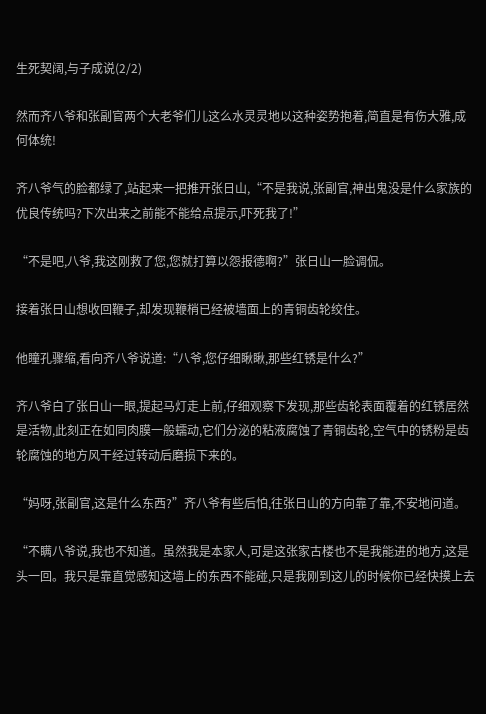生死契阔,与子成说(2/2)

然而齐八爷和张副官两个大老爷们儿这么水灵灵地以这种姿势抱着,简直是有伤大雅,成何体统!

齐八爷气的脸都绿了,站起来一把推开张日山,“不是我说,张副官,神出鬼没是什么家族的优良传统吗?下次出来之前能不能给点提示,吓死我了!”

“不是吧,八爷,我这刚救了您,您就打算以怨报德啊?”张日山一脸调侃。

接着张日山想收回鞭子,却发现鞭梢已经被墙面上的青铜齿轮绞住。

他瞳孔骤缩,看向齐八爷说道:“八爷,您仔细瞅瞅,那些红锈是什么?”

齐八爷白了张日山一眼,提起马灯走上前,仔细观察下发现,那些齿轮表面覆着的红锈居然是活物,此刻正在如同肉膜一般蠕动,它们分泌的粘液腐蚀了青铜齿轮,空气中的锈粉是齿轮腐蚀的地方风干经过转动后磨损下来的。

“妈呀,张副官,这是什么东西?”齐八爷有些后怕,往张日山的方向靠了靠,不安地问道。

“不瞒八爷说,我也不知道。虽然我是本家人,可是这张家古楼也不是我能进的地方,这是头一回。我只是靠直觉感知这墙上的东西不能碰,只是我刚到这儿的时候你已经快摸上去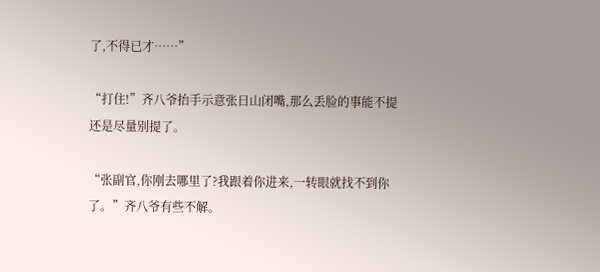了,不得已才……”

“打住!”齐八爷抬手示意张日山闭嘴,那么丢脸的事能不提还是尽量别提了。

“张副官,你刚去哪里了?我跟着你进来,一转眼就找不到你了。”齐八爷有些不解。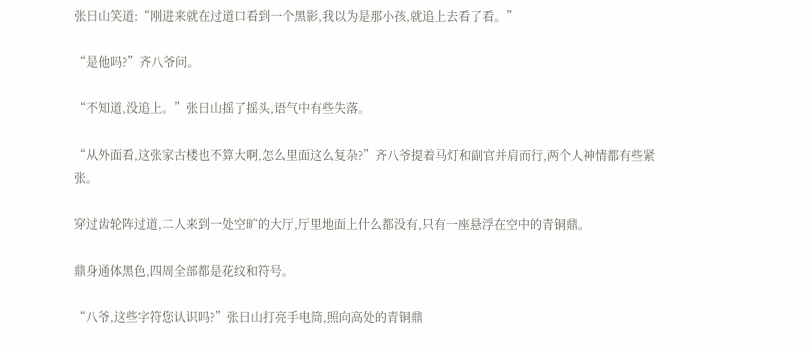张日山笑道:“刚进来就在过道口看到一个黑影,我以为是那小孩,就追上去看了看。”

“是他吗?”齐八爷问。

“不知道,没追上。”张日山摇了摇头,语气中有些失落。

“从外面看,这张家古楼也不算大啊,怎么里面这么复杂?”齐八爷提着马灯和副官并肩而行,两个人神情都有些紧张。

穿过齿轮阵过道,二人来到一处空旷的大厅,厅里地面上什么都没有,只有一座悬浮在空中的青铜鼎。

鼎身通体黑色,四周全部都是花纹和符号。

“八爷,这些字符您认识吗?”张日山打亮手电筒,照向高处的青铜鼎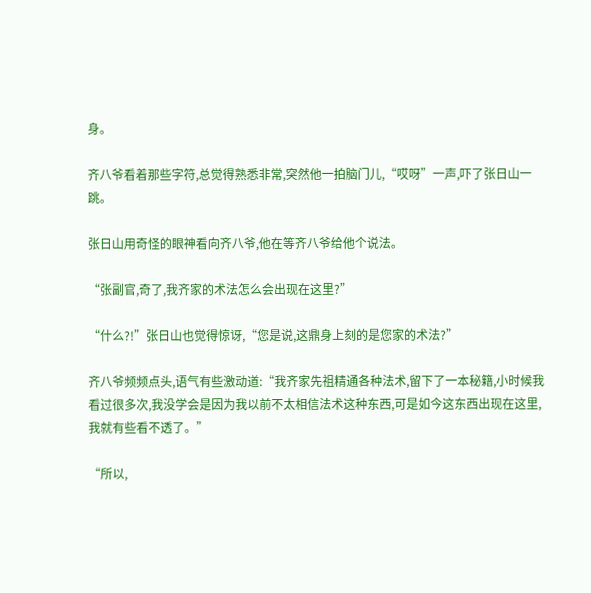身。

齐八爷看着那些字符,总觉得熟悉非常,突然他一拍脑门儿,“哎呀”一声,吓了张日山一跳。

张日山用奇怪的眼神看向齐八爷,他在等齐八爷给他个说法。

“张副官,奇了,我齐家的术法怎么会出现在这里?”

“什么?!”张日山也觉得惊讶,“您是说,这鼎身上刻的是您家的术法?”

齐八爷频频点头,语气有些激动道:“我齐家先祖精通各种法术,留下了一本秘籍,小时候我看过很多次,我没学会是因为我以前不太相信法术这种东西,可是如今这东西出现在这里,我就有些看不透了。”

“所以,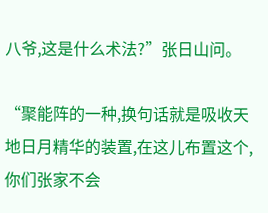八爷,这是什么术法?”张日山问。

“聚能阵的一种,换句话就是吸收天地日月精华的装置,在这儿布置这个,你们张家不会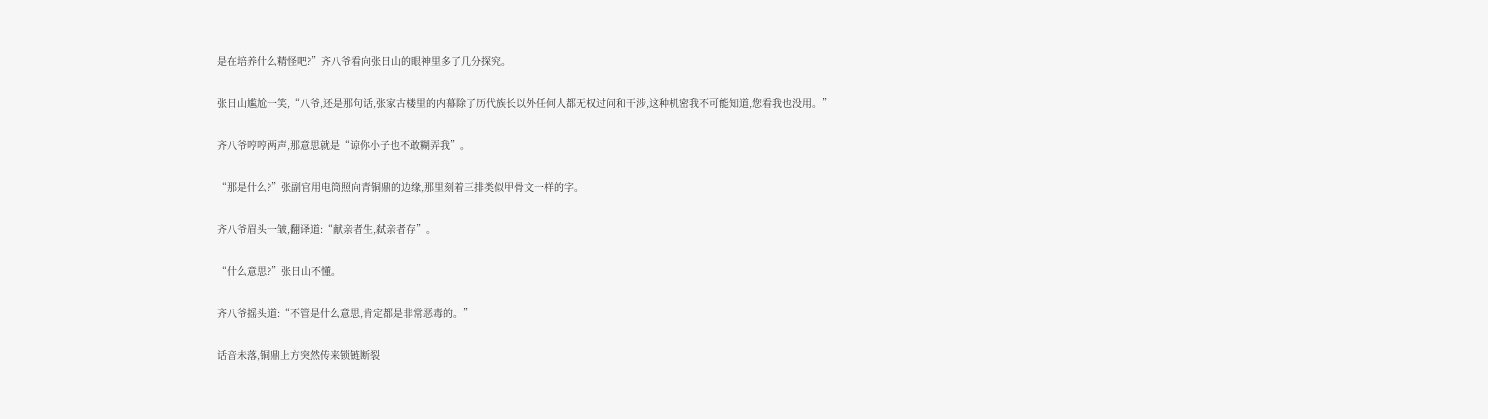是在培养什么精怪吧?”齐八爷看向张日山的眼神里多了几分探究。

张日山尴尬一笑,“八爷,还是那句话,张家古楼里的内幕除了历代族长以外任何人都无权过问和干涉,这种机密我不可能知道,您看我也没用。”

齐八爷哼哼两声,那意思就是“谅你小子也不敢糊弄我”。

“那是什么?”张副官用电筒照向青铜鼎的边缘,那里刻着三排类似甲骨文一样的字。

齐八爷眉头一皱,翻译道:“献亲者生,弑亲者存”。

“什么意思?”张日山不懂。

齐八爷摇头道:“不管是什么意思,肯定都是非常恶毒的。”

话音未落,铜鼎上方突然传来锁链断裂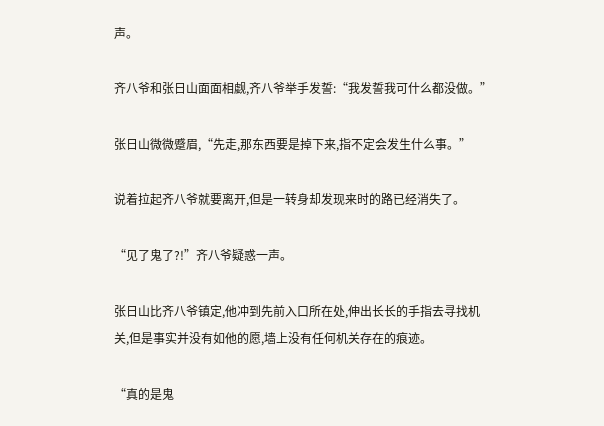声。

齐八爷和张日山面面相觑,齐八爷举手发誓:“我发誓我可什么都没做。”

张日山微微蹙眉,“先走,那东西要是掉下来,指不定会发生什么事。”

说着拉起齐八爷就要离开,但是一转身却发现来时的路已经消失了。

“见了鬼了?!”齐八爷疑惑一声。

张日山比齐八爷镇定,他冲到先前入口所在处,伸出长长的手指去寻找机关,但是事实并没有如他的愿,墙上没有任何机关存在的痕迹。

“真的是鬼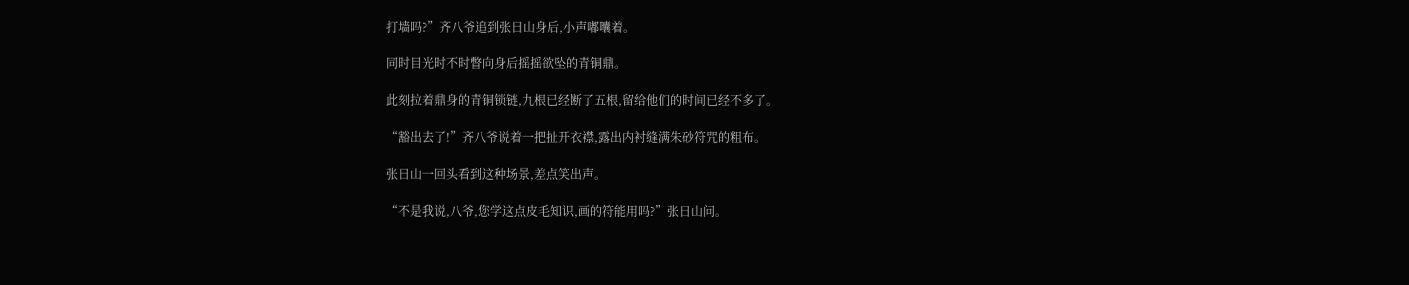打墙吗?”齐八爷追到张日山身后,小声嘟囔着。

同时目光时不时瞥向身后摇摇欲坠的青铜鼎。

此刻拉着鼎身的青铜锁链,九根已经断了五根,留给他们的时间已经不多了。

“豁出去了!”齐八爷说着一把扯开衣襟,露出内衬缝满朱砂符咒的粗布。

张日山一回头看到这种场景,差点笑出声。

“不是我说,八爷,您学这点皮毛知识,画的符能用吗?”张日山问。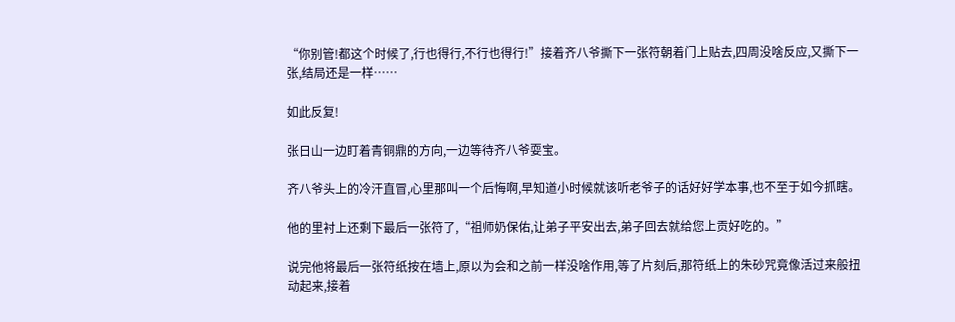“你别管!都这个时候了,行也得行,不行也得行!”接着齐八爷撕下一张符朝着门上贴去,四周没啥反应,又撕下一张,结局还是一样……

如此反复!

张日山一边盯着青铜鼎的方向,一边等待齐八爷耍宝。

齐八爷头上的冷汗直冒,心里那叫一个后悔啊,早知道小时候就该听老爷子的话好好学本事,也不至于如今抓瞎。

他的里衬上还剩下最后一张符了,“祖师奶保佑,让弟子平安出去,弟子回去就给您上贡好吃的。”

说完他将最后一张符纸按在墙上,原以为会和之前一样没啥作用,等了片刻后,那符纸上的朱砂咒竟像活过来般扭动起来,接着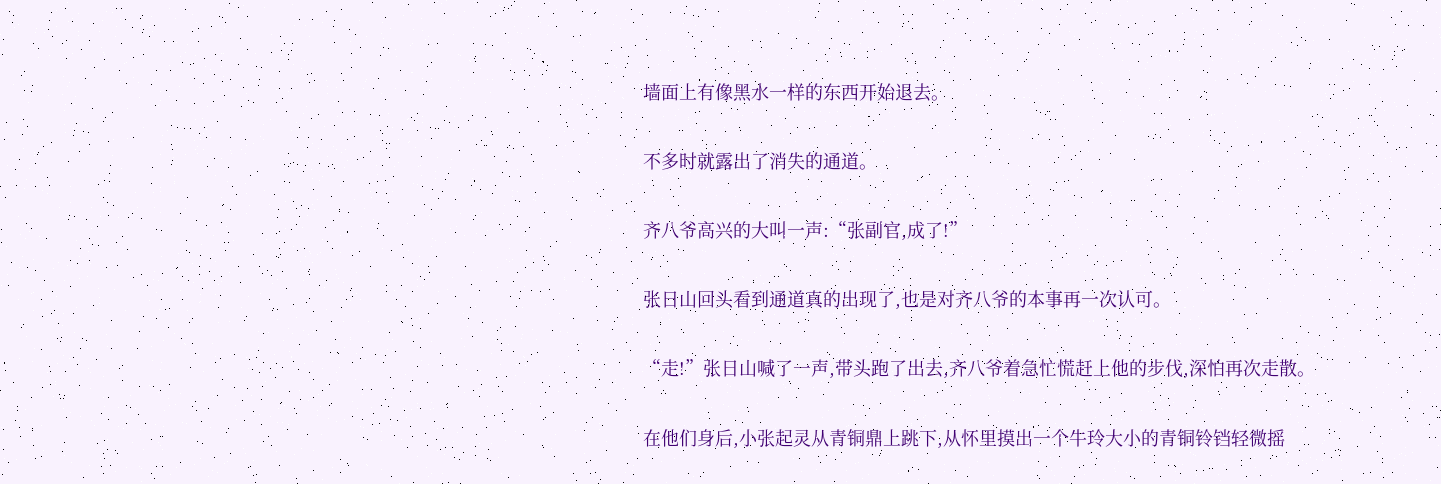墙面上有像黑水一样的东西开始退去。

不多时就露出了消失的通道。

齐八爷高兴的大叫一声:“张副官,成了!”

张日山回头看到通道真的出现了,也是对齐八爷的本事再一次认可。

“走!”张日山喊了一声,带头跑了出去,齐八爷着急忙慌赶上他的步伐,深怕再次走散。

在他们身后,小张起灵从青铜鼎上跳下,从怀里摸出一个牛玲大小的青铜铃铛轻微摇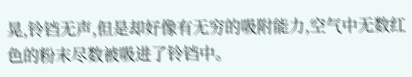晃,铃铛无声,但是却好像有无穷的吸附能力,空气中无数红色的粉末尽数被吸进了铃铛中。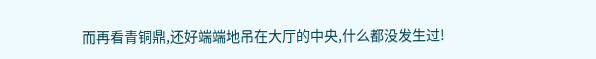而再看青铜鼎,还好端端地吊在大厅的中央,什么都没发生过!